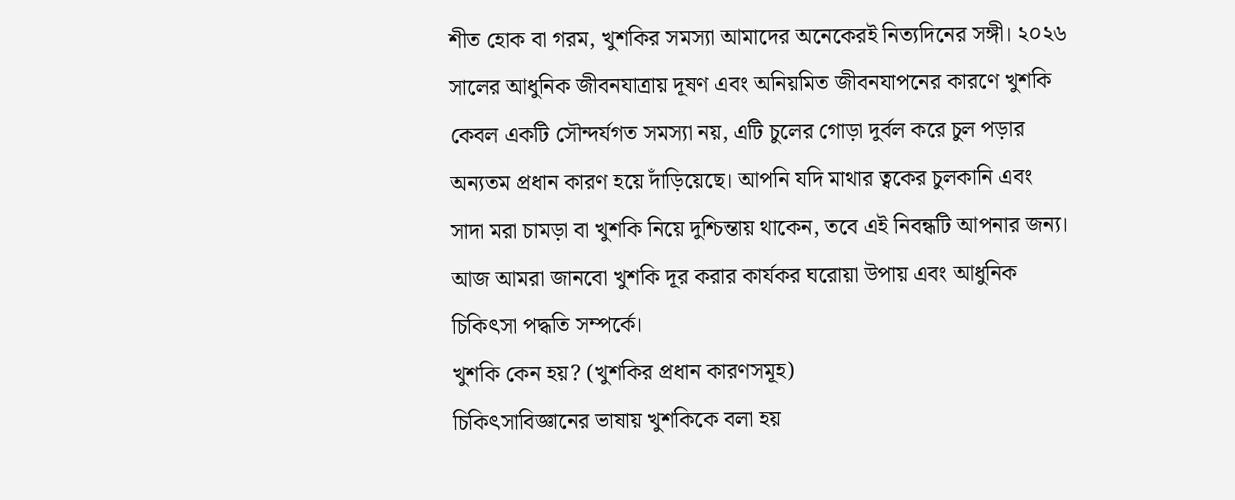শীত হোক বা গরম, খুশকির সমস্যা আমাদের অনেকেরই নিত্যদিনের সঙ্গী। ২০২৬ সালের আধুনিক জীবনযাত্রায় দূষণ এবং অনিয়মিত জীবনযাপনের কারণে খুশকি কেবল একটি সৌন্দর্যগত সমস্যা নয়, এটি চুলের গোড়া দুর্বল করে চুল পড়ার অন্যতম প্রধান কারণ হয়ে দাঁড়িয়েছে। আপনি যদি মাথার ত্বকের চুলকানি এবং সাদা মরা চামড়া বা খুশকি নিয়ে দুশ্চিন্তায় থাকেন, তবে এই নিবন্ধটি আপনার জন্য। আজ আমরা জানবো খুশকি দূর করার কার্যকর ঘরোয়া উপায় এবং আধুনিক চিকিৎসা পদ্ধতি সম্পর্কে।
খুশকি কেন হয়? (খুশকির প্রধান কারণসমূহ)
চিকিৎসাবিজ্ঞানের ভাষায় খুশকিকে বলা হয়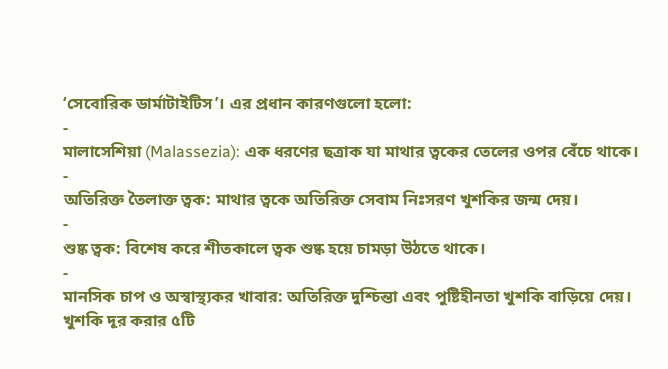‘সেবোরিক ডার্মাটাইটিস’। এর প্রধান কারণগুলো হলো:
-
মালাসেশিয়া (Malassezia): এক ধরণের ছত্রাক যা মাথার ত্বকের তেলের ওপর বেঁচে থাকে।
-
অতিরিক্ত তৈলাক্ত ত্বক: মাথার ত্বকে অতিরিক্ত সেবাম নিঃসরণ খুশকির জন্ম দেয়।
-
শুষ্ক ত্বক: বিশেষ করে শীতকালে ত্বক শুষ্ক হয়ে চামড়া উঠতে থাকে।
-
মানসিক চাপ ও অস্বাস্থ্যকর খাবার: অতিরিক্ত দুশ্চিন্তা এবং পুষ্টিহীনতা খুশকি বাড়িয়ে দেয়।
খুশকি দূর করার ৫টি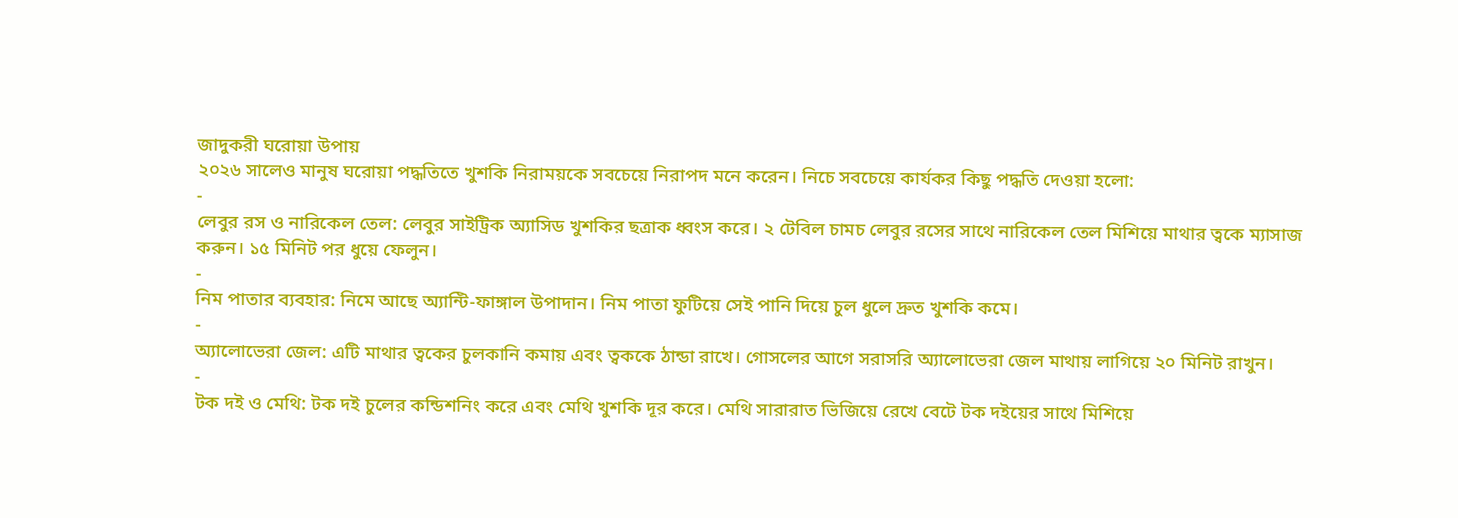জাদুকরী ঘরোয়া উপায়
২০২৬ সালেও মানুষ ঘরোয়া পদ্ধতিতে খুশকি নিরাময়কে সবচেয়ে নিরাপদ মনে করেন। নিচে সবচেয়ে কার্যকর কিছু পদ্ধতি দেওয়া হলো:
-
লেবুর রস ও নারিকেল তেল: লেবুর সাইট্রিক অ্যাসিড খুশকির ছত্রাক ধ্বংস করে। ২ টেবিল চামচ লেবুর রসের সাথে নারিকেল তেল মিশিয়ে মাথার ত্বকে ম্যাসাজ করুন। ১৫ মিনিট পর ধুয়ে ফেলুন।
-
নিম পাতার ব্যবহার: নিমে আছে অ্যান্টি-ফাঙ্গাল উপাদান। নিম পাতা ফুটিয়ে সেই পানি দিয়ে চুল ধুলে দ্রুত খুশকি কমে।
-
অ্যালোভেরা জেল: এটি মাথার ত্বকের চুলকানি কমায় এবং ত্বককে ঠান্ডা রাখে। গোসলের আগে সরাসরি অ্যালোভেরা জেল মাথায় লাগিয়ে ২০ মিনিট রাখুন।
-
টক দই ও মেথি: টক দই চুলের কন্ডিশনিং করে এবং মেথি খুশকি দূর করে। মেথি সারারাত ভিজিয়ে রেখে বেটে টক দইয়ের সাথে মিশিয়ে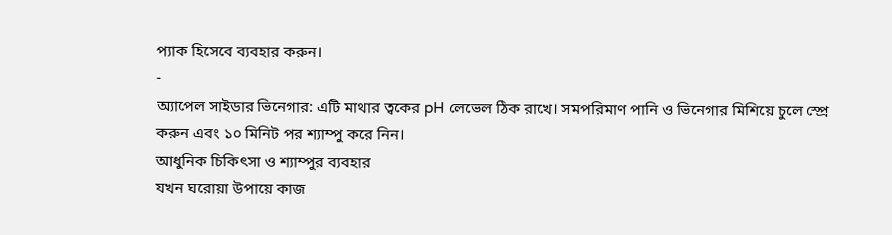প্যাক হিসেবে ব্যবহার করুন।
-
অ্যাপেল সাইডার ভিনেগার: এটি মাথার ত্বকের pH লেভেল ঠিক রাখে। সমপরিমাণ পানি ও ভিনেগার মিশিয়ে চুলে স্প্রে করুন এবং ১০ মিনিট পর শ্যাম্পু করে নিন।
আধুনিক চিকিৎসা ও শ্যাম্পুর ব্যবহার
যখন ঘরোয়া উপায়ে কাজ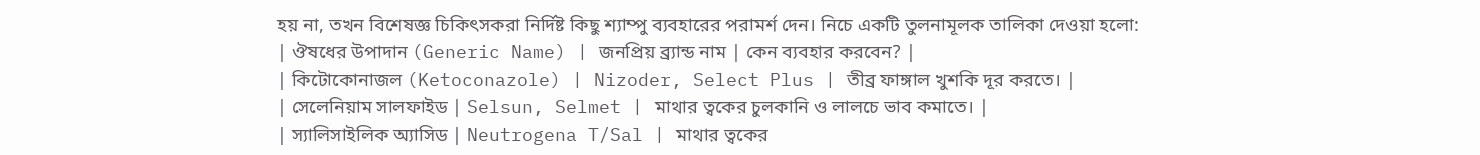হয় না, তখন বিশেষজ্ঞ চিকিৎসকরা নির্দিষ্ট কিছু শ্যাম্পু ব্যবহারের পরামর্শ দেন। নিচে একটি তুলনামূলক তালিকা দেওয়া হলো:
| ঔষধের উপাদান (Generic Name) | জনপ্রিয় ব্র্যান্ড নাম | কেন ব্যবহার করবেন? |
| কিটোকোনাজল (Ketoconazole) | Nizoder, Select Plus | তীব্র ফাঙ্গাল খুশকি দূর করতে। |
| সেলেনিয়াম সালফাইড | Selsun, Selmet | মাথার ত্বকের চুলকানি ও লালচে ভাব কমাতে। |
| স্যালিসাইলিক অ্যাসিড | Neutrogena T/Sal | মাথার ত্বকের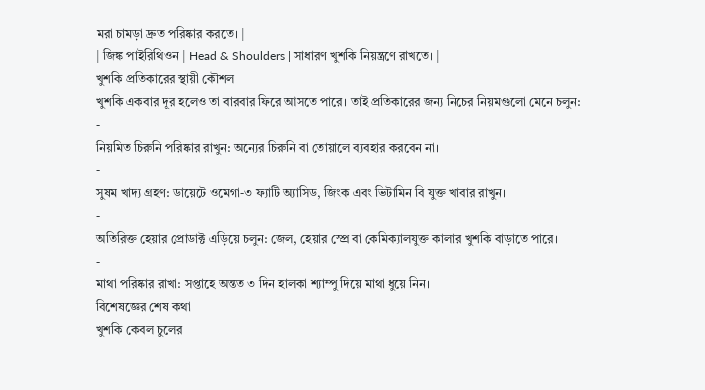মরা চামড়া দ্রুত পরিষ্কার করতে। |
| জিঙ্ক পাইরিথিওন | Head & Shoulders | সাধারণ খুশকি নিয়ন্ত্রণে রাখতে। |
খুশকি প্রতিকারের স্থায়ী কৌশল
খুশকি একবার দূর হলেও তা বারবার ফিরে আসতে পারে। তাই প্রতিকারের জন্য নিচের নিয়মগুলো মেনে চলুন:
-
নিয়মিত চিরুনি পরিষ্কার রাখুন: অন্যের চিরুনি বা তোয়ালে ব্যবহার করবেন না।
-
সুষম খাদ্য গ্রহণ: ডায়েটে ওমেগা-৩ ফ্যাটি অ্যাসিড, জিংক এবং ভিটামিন বি যুক্ত খাবার রাখুন।
-
অতিরিক্ত হেয়ার প্রোডাক্ট এড়িয়ে চলুন: জেল, হেয়ার স্প্রে বা কেমিক্যালযুক্ত কালার খুশকি বাড়াতে পারে।
-
মাথা পরিষ্কার রাখা: সপ্তাহে অন্তত ৩ দিন হালকা শ্যাম্পু দিয়ে মাথা ধুয়ে নিন।
বিশেষজ্ঞের শেষ কথা
খুশকি কেবল চুলের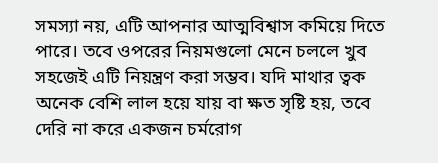সমস্যা নয়, এটি আপনার আত্মবিশ্বাস কমিয়ে দিতে পারে। তবে ওপরের নিয়মগুলো মেনে চললে খুব সহজেই এটি নিয়ন্ত্রণ করা সম্ভব। যদি মাথার ত্বক অনেক বেশি লাল হয়ে যায় বা ক্ষত সৃষ্টি হয়, তবে দেরি না করে একজন চর্মরোগ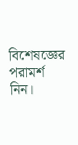বিশেষজ্ঞের পরামর্শ নিন।